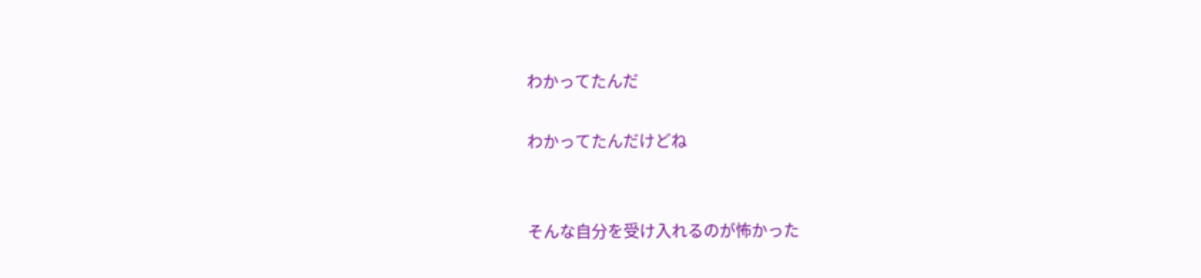わかってたんだ

わかってたんだけどね


そんな自分を受け入れるのが怖かった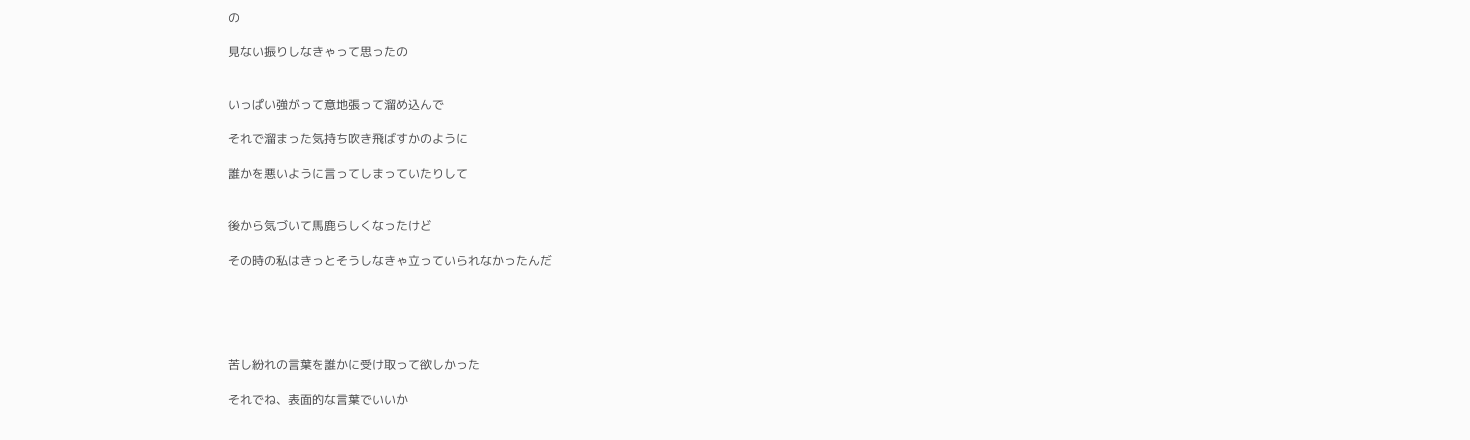の

見ない振りしなきゃって思ったの


いっぱい強がって意地張って溜め込んで

それで溜まった気持ち吹き飛ばすかのように

誰かを悪いように言ってしまっていたりして


後から気づいて馬鹿らしくなったけど

その時の私はきっとそうしなきゃ立っていられなかったんだ





苦し紛れの言葉を誰かに受け取って欲しかった

それでね、表面的な言葉でいいか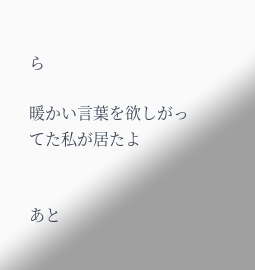ら

暖かい言葉を欲しがってた私が居たよ


あと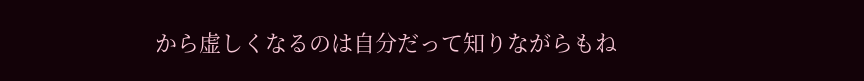から虚しくなるのは自分だって知りながらもね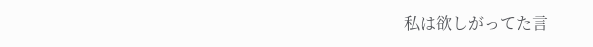私は欲しがってた言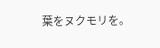葉をヌクモリを。